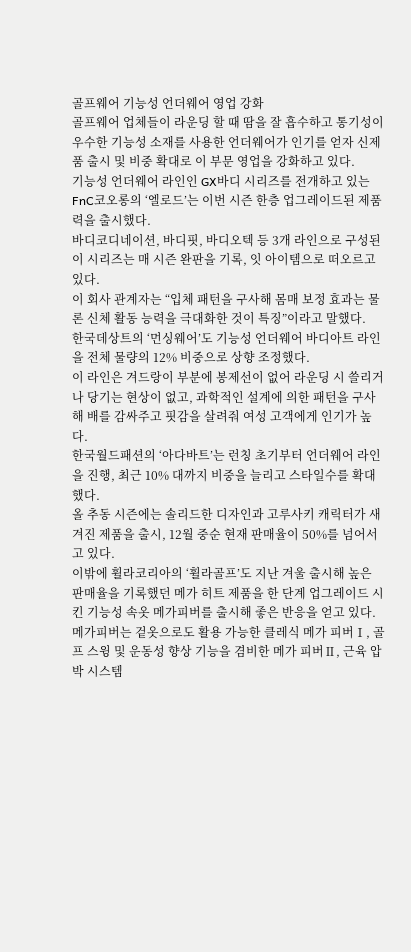골프웨어 기능성 언더웨어 영업 강화
골프웨어 업체들이 라운딩 할 때 땀을 잘 흡수하고 통기성이 우수한 기능성 소재를 사용한 언더웨어가 인기를 얻자 신제품 출시 및 비중 확대로 이 부문 영업을 강화하고 있다.
기능성 언더웨어 라인인 GX바디 시리즈를 전개하고 있는 FnC코오롱의 ‘엘로드’는 이번 시즌 한층 업그레이드된 제품력을 출시했다.
바디코디네이션, 바디핏, 바디오텍 등 3개 라인으로 구성된 이 시리즈는 매 시즌 완판을 기록, 잇 아이템으로 떠오르고 있다.
이 회사 관계자는 “입체 패턴을 구사해 몸매 보정 효과는 물론 신체 활동 능력을 극대화한 것이 특징”이라고 말했다.
한국데상트의 ‘먼싱웨어’도 기능성 언더웨어 바디아트 라인을 전체 물량의 12% 비중으로 상향 조정했다.
이 라인은 겨드랑이 부분에 봉제선이 없어 라운딩 시 쓸리거나 당기는 현상이 없고, 과학적인 설계에 의한 패턴을 구사해 배를 감싸주고 핏감을 살려줘 여성 고객에게 인기가 높다.
한국월드패션의 ‘아다바트’는 런칭 초기부터 언더웨어 라인을 진행, 최근 10% 대까지 비중을 늘리고 스타일수를 확대했다.
올 추동 시즌에는 솔리드한 디자인과 고루사키 캐릭터가 새겨진 제품을 출시, 12월 중순 현재 판매율이 50%를 넘어서고 있다.
이밖에 휠라코리아의 ‘휠라골프’도 지난 겨울 출시해 높은 판매율을 기록했던 메가 히트 제품을 한 단계 업그레이드 시킨 기능성 속옷 메가피버를 출시해 좋은 반응을 얻고 있다.
메가피버는 겉옷으로도 활용 가능한 클레식 메가 피버Ⅰ, 골프 스윙 및 운동성 향상 기능을 겸비한 메가 피버Ⅱ, 근육 압박 시스템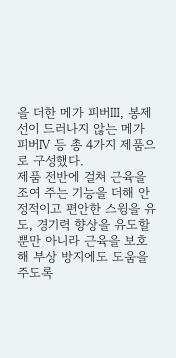을 더한 메가 피버Ⅲ, 봉제선이 드러나지 않는 메가 피버Ⅳ 등 총 4가지 제품으로 구성했다.
제품 전반에 걸쳐 근육을 조여 주는 기능을 더해 안정적이고 편안한 스윙을 유도, 경기력 향상을 유도할 뿐만 아니라 근육을 보호해 부상 방지에도 도움을 주도록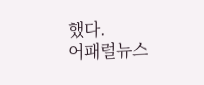했다.
어패럴뉴스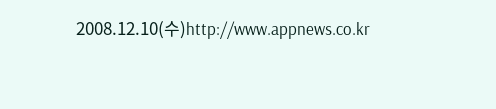2008.12.10(수)http://www.appnews.co.kr